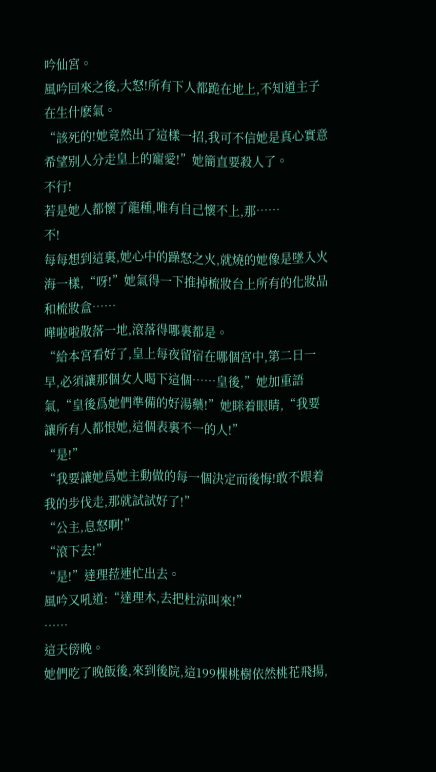吟仙宮。
風吟回來之後,大怒!所有下人都跪在地上,不知道主子在生什麽氣。
“該死的!她竟然出了這樣一招,我可不信她是真心實意希望别人分走皇上的寵愛!”她簡直要殺人了。
不行!
若是她人都懷了龍種,唯有自己懷不上,那……
不!
每每想到這裏,她心中的躁怒之火,就燒的她像是墜入火海一樣,“呀!”她氣得一下推掉梳妝台上所有的化妝品和梳妝盒……
嘩啦啦散落一地,滾落得哪裏都是。
“給本宮看好了,皇上每夜留宿在哪個宮中,第二日一早,必須讓那個女人喝下這個……皇後,”她加重語氣,“皇後爲她們準備的好湯藥!”她眯着眼睛,“我要讓所有人都恨她,這個表裏不一的人!”
“是!”
“我要讓她爲她主動做的每一個決定而後悔!敢不跟着我的步伐走,那就試試好了!”
“公主,息怒啊!”
“滾下去!”
“是!”達理菈連忙出去。
風吟又吼道:“達理木,去把杜涼叫來!”
……
這天傍晚。
她們吃了晚飯後,來到後院,這199棵桃樹依然桃花飛揚,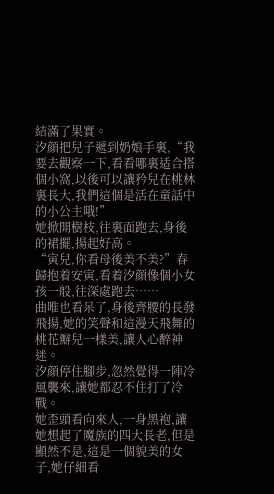結滿了果實。
汐顔把兒子遞到奶娘手裏,“我要去觀察一下,看看哪裏适合搭個小窩,以後可以讓矜兒在桃林裏長大,我們這個是活在童話中的小公主哦!”
她掀開樹枝,往裏面跑去,身後的裙擺,揚起好高。
“寅兒,你看母後美不美?”春歸抱着安寅,看着汐顔像個小女孩一般,往深處跑去……
曲唯也看呆了,身後齊腰的長發飛揚,她的笑聲和這漫天飛舞的桃花瓣兒一樣美,讓人心醉神迷。
汐顔停住腳步,忽然覺得一陣冷風襲來,讓她都忍不住打了冷戰。
她歪頭看向來人,一身黑袍,讓她想起了魔族的四大長老,但是顯然不是,這是一個貌美的女子,她仔細看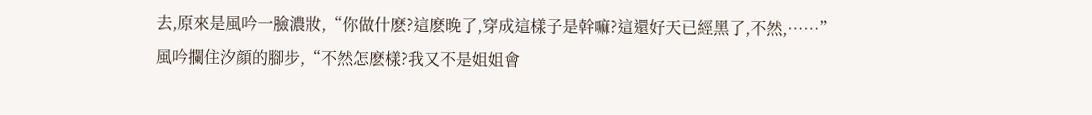去,原來是風吟一臉濃妝,“你做什麽?這麽晚了,穿成這樣子是幹嘛?這還好天已經黑了,不然,……”
風吟攔住汐顔的腳步,“不然怎麽樣?我又不是姐姐會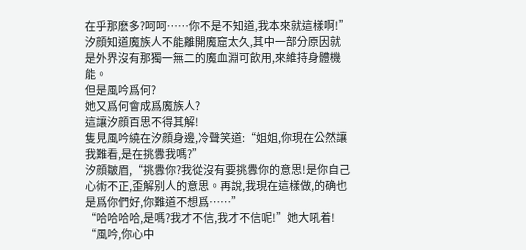在乎那麽多?呵呵……你不是不知道,我本來就這樣啊!”
汐顔知道魔族人不能離開魔窟太久,其中一部分原因就是外界沒有那獨一無二的魔血淵可飲用,來維持身體機能。
但是風吟爲何?
她又爲何會成爲魔族人?
這讓汐顔百思不得其解!
隻見風吟繞在汐顔身邊,冷聲笑道:“姐姐,你現在公然讓我難看,是在挑釁我嗎?”
汐顔皺眉,“挑釁你?我從沒有要挑釁你的意思!是你自己心術不正,歪解别人的意思。再說,我現在這樣做,的确也是爲你們好,你難道不想爲……”
“哈哈哈哈,是嗎?我才不信,我才不信呢!”她大吼着!
“風吟,你心中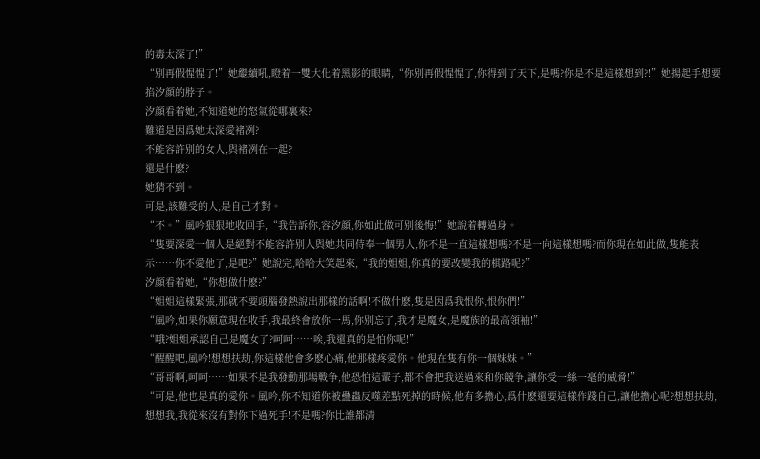的毒太深了!”
“别再假惺惺了!”她繼續吼,瞪着一雙大化着黑影的眼睛,“你别再假惺惺了,你得到了天下,是嗎?你是不是這樣想到?!”她揚起手想要掐汐顔的脖子。
汐顔看着她,不知道她的怒氣從哪裏來?
難道是因爲她太深愛褚冽?
不能容許别的女人,與褚冽在一起?
還是什麽?
她猜不到。
可是,該難受的人,是自己才對。
“不。”風吟狠狠地收回手,“我告訴你,容汐顔,你如此做可别後悔!”她說着轉過身。
“隻要深愛一個人是絕對不能容許别人與她共同侍奉一個男人,你不是一直這樣想嗎?不是一向這樣想嗎?而你現在如此做,隻能表示……你不愛他了,是吧?”她說完,哈哈大笑起來,“我的姐姐,你真的要改變我的棋路呢?”
汐顔看着她,“你想做什麽?”
“姐姐這樣緊張,那就不要頭腦發熱說出那樣的話啊!不做什麽,隻是因爲我恨你,恨你們!”
“風吟,如果你願意現在收手,我最終會放你一馬,你别忘了,我才是魔女,是魔族的最高領袖!”
“哦?姐姐承認自己是魔女了?呵呵……唉,我還真的是怕你呢!”
“醒醒吧,風吟!想想扶劫,你這樣他會多麽心痛,他那樣疼愛你。他現在隻有你一個妹妹。”
“哥哥啊,呵呵……如果不是我發動那場戰争,他恐怕這輩子,都不會把我送過來和你競争,讓你受一絲一毫的威脅!”
“可是,他也是真的愛你。風吟,你不知道你被蠱蟲反噬差點死掉的時候,他有多擔心,爲什麽還要這樣作踐自己,讓他擔心呢?想想扶劫,想想我,我從來沒有對你下過死手!不是嗎?你比誰都清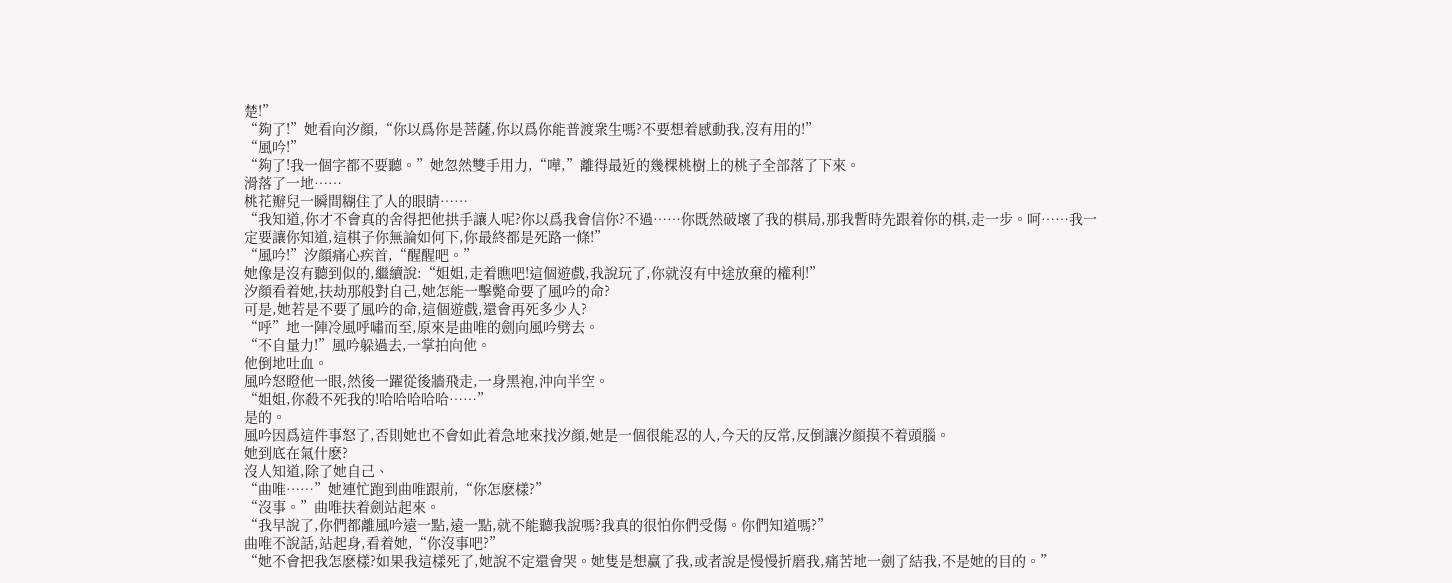楚!”
“夠了!”她看向汐顔,“你以爲你是菩薩,你以爲你能普渡衆生嗎?不要想着感動我,沒有用的!”
“風吟!”
“夠了!我一個字都不要聽。”她忽然雙手用力,“嘩,”離得最近的幾棵桃樹上的桃子全部落了下來。
滑落了一地……
桃花瓣兒一瞬間糊住了人的眼睛……
“我知道,你才不會真的舍得把他拱手讓人呢?你以爲我會信你?不過……你既然破壞了我的棋局,那我暫時先跟着你的棋,走一步。呵……我一定要讓你知道,這棋子你無論如何下,你最終都是死路一條!”
“風吟!”汐顔痛心疾首,“醒醒吧。”
她像是沒有聽到似的,繼續說:“姐姐,走着瞧吧!這個遊戲,我說玩了,你就沒有中途放棄的權利!”
汐顔看着她,扶劫那般對自己,她怎能一擊斃命要了風吟的命?
可是,她若是不要了風吟的命,這個遊戲,還會再死多少人?
“呼”地一陣冷風呼嘯而至,原來是曲唯的劍向風吟劈去。
“不自量力!”風吟躲過去,一掌拍向他。
他倒地吐血。
風吟怒瞪他一眼,然後一躍從後牆飛走,一身黑袍,沖向半空。
“姐姐,你殺不死我的!哈哈哈哈哈……”
是的。
風吟因爲這件事怒了,否則她也不會如此着急地來找汐顔,她是一個很能忍的人,今天的反常,反倒讓汐顔摸不着頭腦。
她到底在氣什麽?
沒人知道,除了她自己、
“曲唯……”她連忙跑到曲唯跟前,“你怎麽樣?”
“沒事。”曲唯扶着劍站起來。
“我早說了,你們都離風吟遠一點,遠一點,就不能聽我說嗎?我真的很怕你們受傷。你們知道嗎?”
曲唯不說話,站起身,看着她,“你沒事吧?”
“她不會把我怎麽樣?如果我這樣死了,她說不定還會哭。她隻是想赢了我,或者說是慢慢折磨我,痛苦地一劍了結我,不是她的目的。”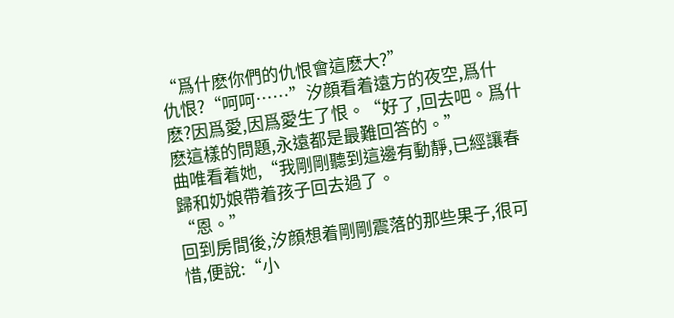“爲什麽你們的仇恨會這麽大?”
仇恨?“呵呵……”汐顔看着遠方的夜空,爲什麽?因爲愛,因爲愛生了恨。“好了,回去吧。爲什麽這樣的問題,永遠都是最難回答的。”
曲唯看着她,“我剛剛聽到這邊有動靜,已經讓春歸和奶娘帶着孩子回去過了。
“恩。”
回到房間後,汐顔想着剛剛震落的那些果子,很可惜,便說:“小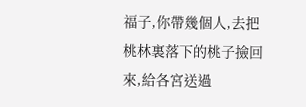福子,你帶幾個人,去把桃林裏落下的桃子撿回來,給各宮送過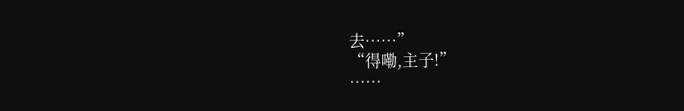去……”
“得嘞,主子!”
……